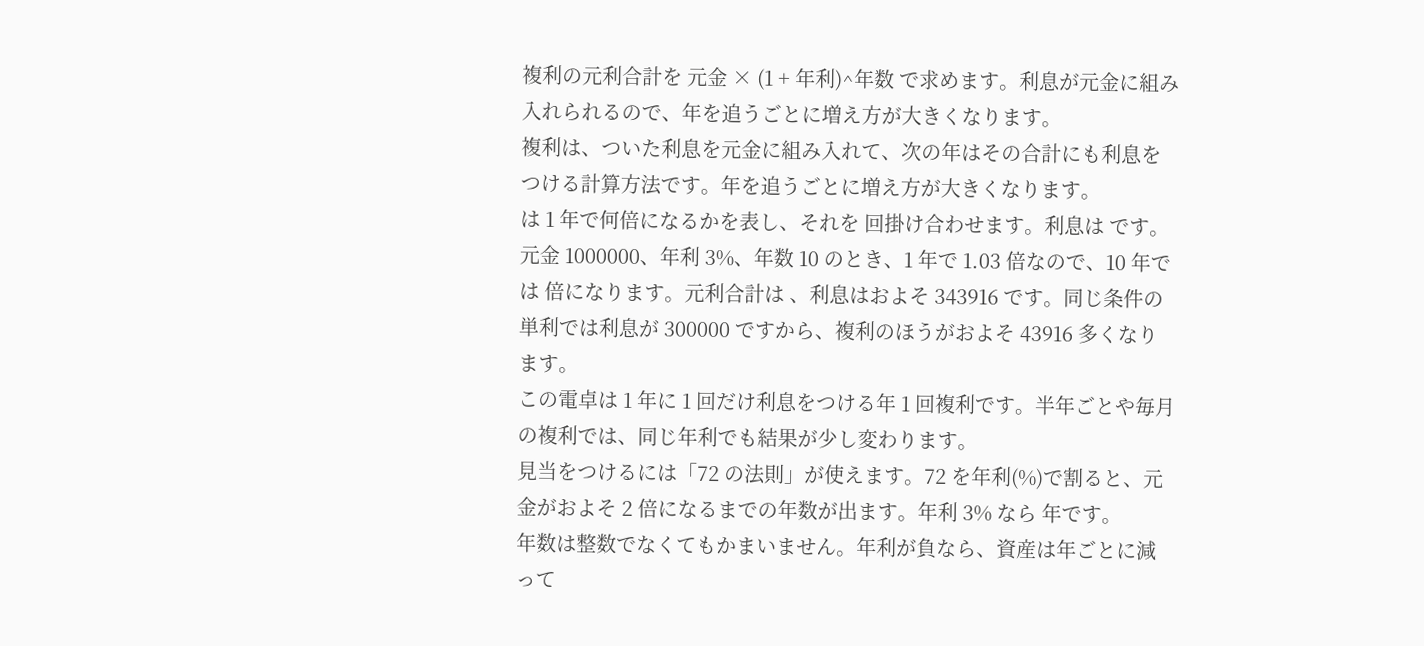複利の元利合計を 元金 × (1 + 年利)^年数 で求めます。利息が元金に組み入れられるので、年を追うごとに増え方が大きくなります。
複利は、ついた利息を元金に組み入れて、次の年はその合計にも利息をつける計算方法です。年を追うごとに増え方が大きくなります。
は 1 年で何倍になるかを表し、それを 回掛け合わせます。利息は です。
元金 1000000、年利 3%、年数 10 のとき、1 年で 1.03 倍なので、10 年では 倍になります。元利合計は 、利息はおよそ 343916 です。同じ条件の単利では利息が 300000 ですから、複利のほうがおよそ 43916 多くなります。
この電卓は 1 年に 1 回だけ利息をつける年 1 回複利です。半年ごとや毎月の複利では、同じ年利でも結果が少し変わります。
見当をつけるには「72 の法則」が使えます。72 を年利(%)で割ると、元金がおよそ 2 倍になるまでの年数が出ます。年利 3% なら 年です。
年数は整数でなくてもかまいません。年利が負なら、資産は年ごとに減って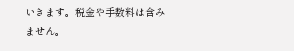いきます。税金や手数料は含みません。